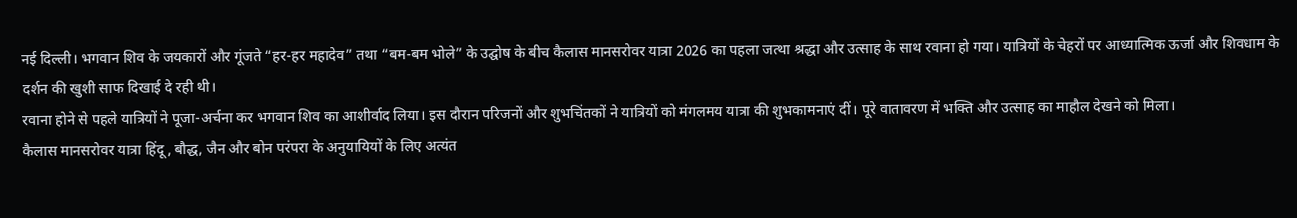नई दिल्ली। भगवान शिव के जयकारों और गूंजते “हर-हर महादेव” तथा “बम-बम भोले” के उद्घोष के बीच कैलास मानसरोवर यात्रा 2026 का पहला जत्था श्रद्धा और उत्साह के साथ रवाना हो गया। यात्रियों के चेहरों पर आध्यात्मिक ऊर्जा और शिवधाम के दर्शन की खुशी साफ दिखाई दे रही थी।
रवाना होने से पहले यात्रियों ने पूजा-अर्चना कर भगवान शिव का आशीर्वाद लिया। इस दौरान परिजनों और शुभचिंतकों ने यात्रियों को मंगलमय यात्रा की शुभकामनाएं दीं। पूरे वातावरण में भक्ति और उत्साह का माहौल देखने को मिला।
कैलास मानसरोवर यात्रा हिंदू, बौद्ध, जैन और बोन परंपरा के अनुयायियों के लिए अत्यंत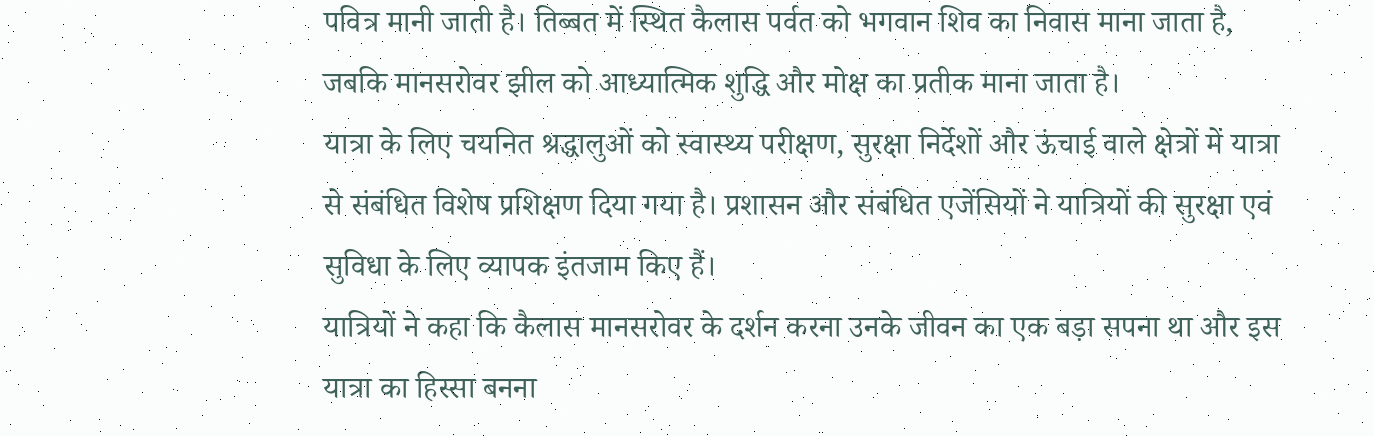पवित्र मानी जाती है। तिब्बत में स्थित कैलास पर्वत को भगवान शिव का निवास माना जाता है, जबकि मानसरोवर झील को आध्यात्मिक शुद्धि और मोक्ष का प्रतीक माना जाता है।
यात्रा के लिए चयनित श्रद्धालुओं को स्वास्थ्य परीक्षण, सुरक्षा निर्देशों और ऊंचाई वाले क्षेत्रों में यात्रा से संबंधित विशेष प्रशिक्षण दिया गया है। प्रशासन और संबंधित एजेंसियों ने यात्रियों की सुरक्षा एवं सुविधा के लिए व्यापक इंतजाम किए हैं।
यात्रियों ने कहा कि कैलास मानसरोवर के दर्शन करना उनके जीवन का एक बड़ा सपना था और इस यात्रा का हिस्सा बनना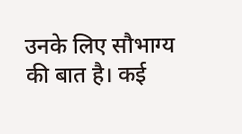उनके लिए सौभाग्य की बात है। कई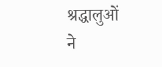श्रद्धालुओं ने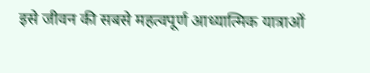इसे जीवन की सबसे महत्वपूर्ण आध्यात्मिक यात्राओं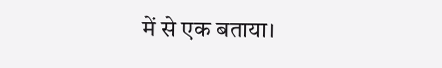में से एक बताया।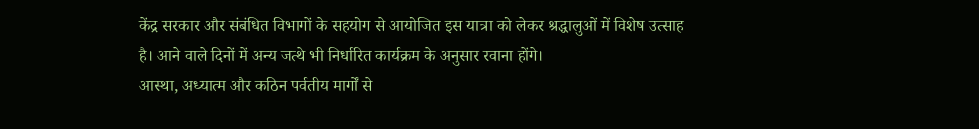केंद्र सरकार और संबंधित विभागों के सहयोग से आयोजित इस यात्रा को लेकर श्रद्धालुओं में विशेष उत्साह है। आने वाले दिनों में अन्य जत्थे भी निर्धारित कार्यक्रम के अनुसार रवाना होंगे।
आस्था, अध्यात्म और कठिन पर्वतीय मार्गों से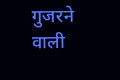गुजरने वाली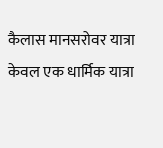कैलास मानसरोवर यात्रा केवल एक धार्मिक यात्रा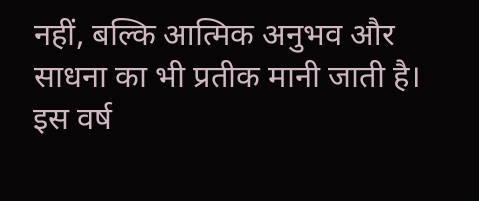नहीं, बल्कि आत्मिक अनुभव और साधना का भी प्रतीक मानी जाती है। इस वर्ष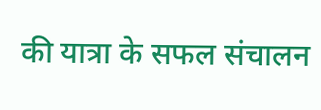की यात्रा के सफल संचालन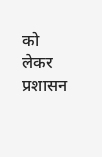को लेकर प्रशासन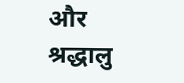और श्रद्धालु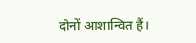दोनों आशान्वित हैं।